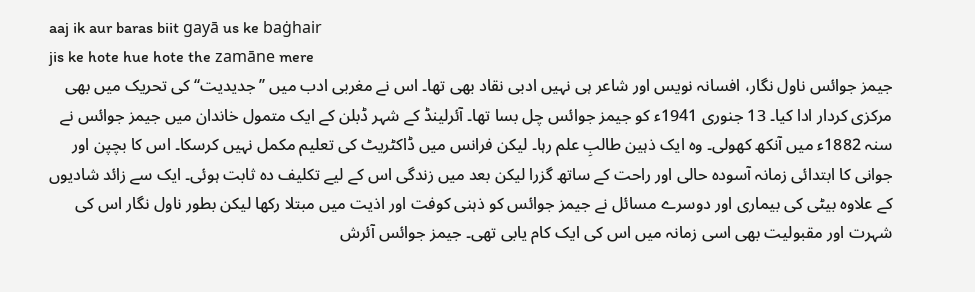aaj ik aur baras biit gayā us ke baġhair
jis ke hote hue hote the zamāne mere
جیمز جوائس ناول نگار، افسانہ نویس اور شاعر ہی نہیں ادبی نقاد بھی تھا۔ اس نے مغربی ادب میں ’’جدیدیت‘‘ کی تحریک میں بھی مرکزی کردار ادا کیا۔ 13 جنوری 1941ء کو جیمز جوائس چل بسا تھا۔ آئرلینڈ کے شہر ڈبلن کے ایک متمول خاندان میں جیمز جوائس نے سنہ 1882ء میں آنکھ کھولی۔ وہ ایک ذہین طالبِ علم رہا۔ لیکن فرانس میں ڈاکٹریٹ کی تعلیم مکمل نہیں کرسکا۔ اس کا بچپن اور جوانی کا ابتدائی زمانہ آسودہ حالی اور راحت کے ساتھ گزرا لیکن بعد میں زندگی اس کے لیے تکلیف دہ ثابت ہوئی۔ ایک سے زائد شادیوں کے علاوہ بیٹی کی بیماری اور دوسرے مسائل نے جیمز جوائس کو ذہنی کوفت اور اذیت میں مبتلا رکھا لیکن بطور ناول نگار اس کی شہرت اور مقبولیت بھی اسی زمانہ میں اس کی ایک کام یابی تھی۔ جیمز جوائس آئرش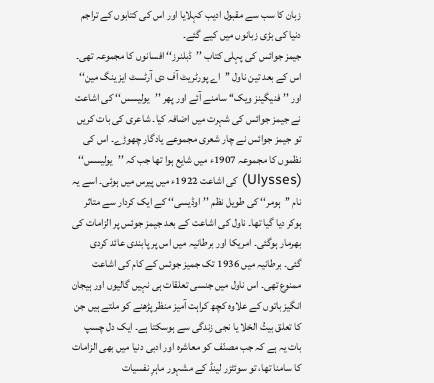زبان کا سب سے مقبول ادیب کہلایا اور اس کی کتابوں کے تراجم دنیا کی بڑی زبانوں میں کیے گئے۔
جیمز جوائس کی پہلی کتاب ’’ڈبلنرز‘‘ افسانوں کا مجموعہ تھی۔ اس کے بعد تین ناول ’’اے پورٹریٹ آف دی آرٹسٹ ایز ینگ مین‘‘ اور ’’فنیگینز ویک‘‘ سامنے آئے اور پھر ’’یولیسس‘‘ کی اشاعت نے جیمز جوائس کی شہرت میں اضافہ کیا۔ شاعری کی بات کریں تو جیمز جوائس نے چار شعری مجموعے یادگار چھوڑے۔ اس کی نظموں کا مجموعہ 1907ء میں شایع ہوا تھا جب کہ ’’یولیسس‘‘ (Ulysses) کی اشاعت 1922ء میں پیرس میں ہوئی۔ اسے یہ نام ’’ہومر‘‘ کی طویل نظم ’’اوڈیسی‘‘ کے ایک کردار سے متاثر ہوکر دیا گیا تھا۔ ناول کی اشاعت کے بعد جیمز جوئس پر الزامات کی بھرمار ہوگئی۔ امریکا اور برطانیہ میں اس پر پابندی عائد کردی گئی۔ برطانیہ میں 1936 تک جمیز جوئس کے کام کی اشاعت ممنوع تھی۔ اس ناول میں جنسی تعلقات ہی نہیں گالیوں اور ہیجان انگیز باتوں کے علاوہ کچھ کراہت آمیز منظر پڑھنے کو ملتے ہیں جن کا تعلق بیتُ الخلا یا نجی زندگی سے ہوسکتا ہے۔ ایک دل چسپ بات یہ ہے کہ جب مصنّف کو معاشرہ اور ادبی دنیا میں بھی الزامات کا سامنا تھا، تو سوئٹزر لینڈ کے مشہور ماہرِ نفسیات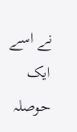نے اسے ایک حوصلہ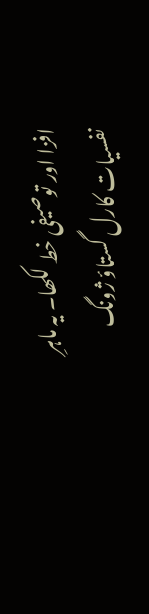افزا اور توصیفی خط لکھا۔ یہ ماہرِ نفسیات کارل گستاؤ ژونگ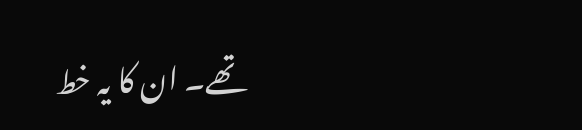تھے۔ ان کا یہ خط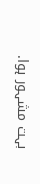بہت مشہور ہوا.